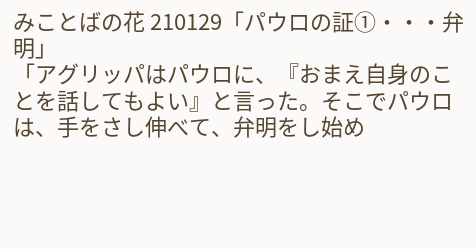みことばの花 210129「パウロの証①・・・弁明」
「アグリッパはパウロに、『おまえ自身のことを話してもよい』と言った。そこでパウロは、手をさし伸べて、弁明をし始め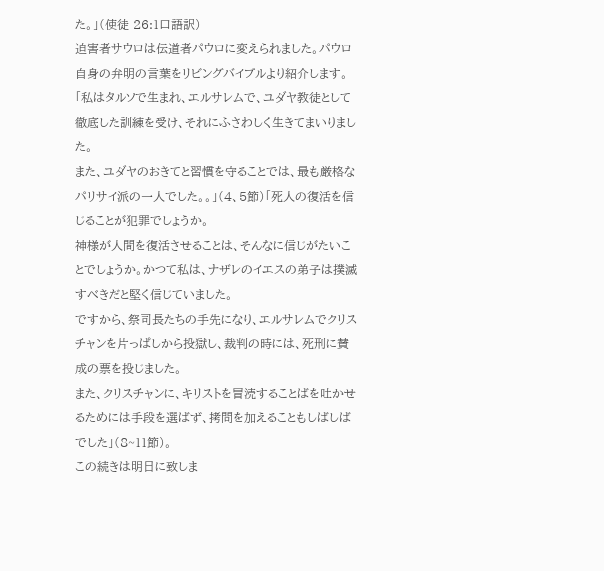た。」(使徒 26:1口語訳)
迫害者サウロは伝道者パウロに変えられました。パウロ自身の弁明の言葉をリビングバイブルより紹介します。
「私はタルソで生まれ、エルサレムで、ユダヤ教徒として徹底した訓練を受け、それにふさわしく生きてまいりました。
また、ユダヤのおきてと習慣を守ることでは、最も厳格なパリサイ派の一人でした。。」(4、5節)「死人の復活を信じることが犯罪でしょうか。
神様が人間を復活させることは、そんなに信じがたいことでしょうか。かつて私は、ナザレのイエスの弟子は撲滅すべきだと堅く信じていました。
ですから、祭司長たちの手先になり、エルサレムでクリスチャンを片っぱしから投獄し、裁判の時には、死刑に賛成の票を投じました。
また、クリスチャンに、キリストを冒涜することばを吐かせるためには手段を選ばず、拷問を加えることもしばしばでした」(8~11節)。
この続きは明日に致しま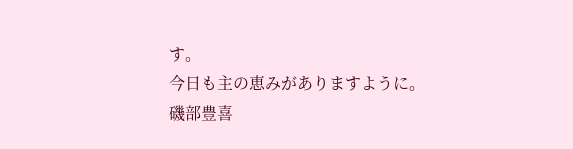す。
今日も主の恵みがありますように。
磯部豊喜